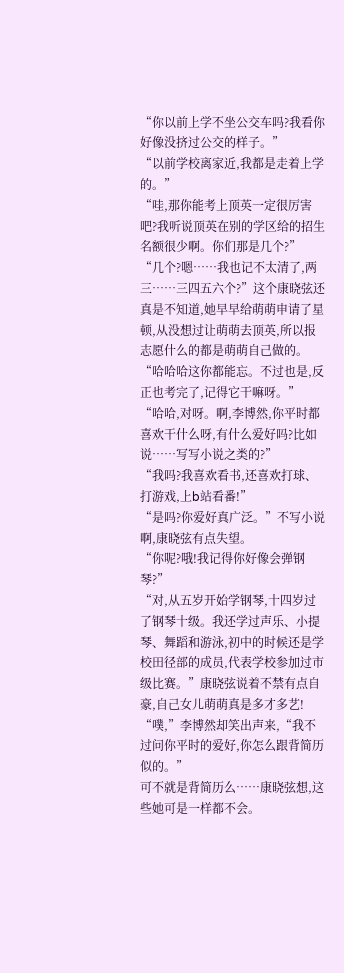“你以前上学不坐公交车吗?我看你好像没挤过公交的样子。”
“以前学校离家近,我都是走着上学的。”
“哇,那你能考上顶英一定很厉害吧?我听说顶英在别的学区给的招生名额很少啊。你们那是几个?”
“几个?嗯……我也记不太清了,两三……三四五六个?”这个康晓弦还真是不知道,她早早给萌萌申请了星顿,从没想过让萌萌去顶英,所以报志愿什么的都是萌萌自己做的。
“哈哈哈这你都能忘。不过也是,反正也考完了,记得它干嘛呀。”
“哈哈,对呀。啊,李博然,你平时都喜欢干什么呀,有什么爱好吗?比如说……写写小说之类的?”
“我吗?我喜欢看书,还喜欢打球、打游戏,上b站看番!”
“是吗?你爱好真广泛。”不写小说啊,康晓弦有点失望。
“你呢?哦!我记得你好像会弹钢琴?”
“对,从五岁开始学钢琴,十四岁过了钢琴十级。我还学过声乐、小提琴、舞蹈和游泳,初中的时候还是学校田径部的成员,代表学校参加过市级比赛。”康晓弦说着不禁有点自豪,自己女儿萌萌真是多才多艺!
“噗,”李博然却笑出声来,“我不过问你平时的爱好,你怎么跟背简历似的。”
可不就是背简历么……康晓弦想,这些她可是一样都不会。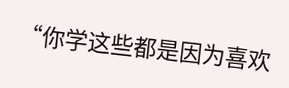“你学这些都是因为喜欢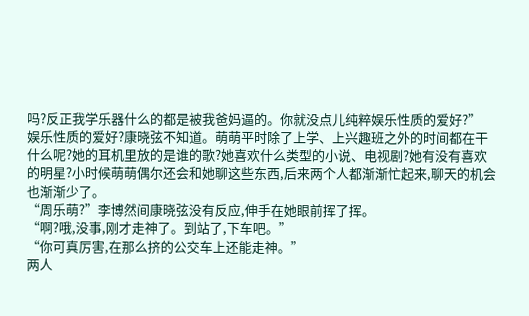吗?反正我学乐器什么的都是被我爸妈逼的。你就没点儿纯粹娱乐性质的爱好?”
娱乐性质的爱好?康晓弦不知道。萌萌平时除了上学、上兴趣班之外的时间都在干什么呢?她的耳机里放的是谁的歌?她喜欢什么类型的小说、电视剧?她有没有喜欢的明星?小时候萌萌偶尔还会和她聊这些东西,后来两个人都渐渐忙起来,聊天的机会也渐渐少了。
“周乐萌?”李博然间康晓弦没有反应,伸手在她眼前挥了挥。
“啊?哦,没事,刚才走神了。到站了,下车吧。”
“你可真厉害,在那么挤的公交车上还能走神。”
两人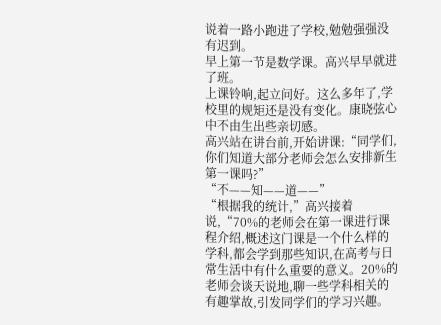说着一路小跑进了学校,勉勉强强没有迟到。
早上第一节是数学课。高兴早早就进了班。
上课铃响,起立问好。这么多年了,学校里的规矩还是没有变化。康晓弦心中不由生出些亲切感。
高兴站在讲台前,开始讲课:“同学们,你们知道大部分老师会怎么安排新生第一课吗?”
“不——知——道——”
“根据我的统计,”高兴接着说,“70%的老师会在第一课进行课程介绍,概述这门课是一个什么样的学科,都会学到那些知识,在高考与日常生活中有什么重要的意义。20%的老师会谈天说地,聊一些学科相关的有趣掌故,引发同学们的学习兴趣。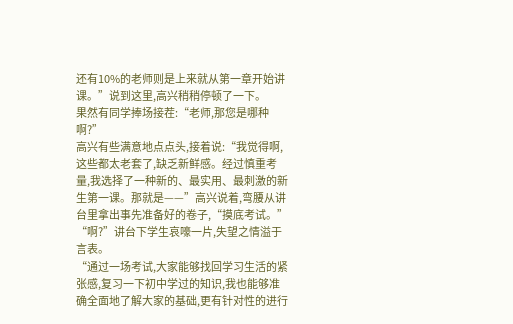还有10%的老师则是上来就从第一章开始讲课。”说到这里,高兴稍稍停顿了一下。
果然有同学捧场接茬:“老师,那您是哪种啊?”
高兴有些满意地点点头,接着说:“我觉得啊,这些都太老套了,缺乏新鲜感。经过慎重考量,我选择了一种新的、最实用、最刺激的新生第一课。那就是——”高兴说着,弯腰从讲台里拿出事先准备好的卷子,“摸底考试。”
“啊?”讲台下学生哀嚎一片,失望之情溢于言表。
“通过一场考试,大家能够找回学习生活的紧张感,复习一下初中学过的知识,我也能够准确全面地了解大家的基础,更有针对性的进行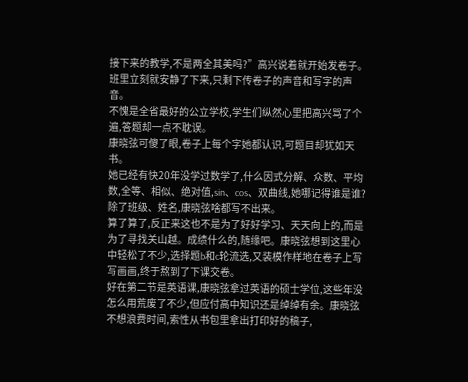接下来的教学,不是两全其美吗?”高兴说着就开始发卷子。
班里立刻就安静了下来,只剩下传卷子的声音和写字的声音。
不愧是全省最好的公立学校,学生们纵然心里把高兴骂了个遍,答题却一点不耽误。
康晓弦可傻了眼,卷子上每个字她都认识,可题目却犹如天书。
她已经有快20年没学过数学了,什么因式分解、众数、平均数,全等、相似、绝对值,sin、cos、双曲线,她哪记得谁是谁?除了班级、姓名,康晓弦啥都写不出来。
算了算了,反正来这也不是为了好好学习、天天向上的,而是为了寻找关山越。成绩什么的,随缘吧。康晓弦想到这里心中轻松了不少,选择题b和c轮流选,又装模作样地在卷子上写写画画,终于熬到了下课交卷。
好在第二节是英语课,康晓弦拿过英语的硕士学位,这些年没怎么用荒废了不少,但应付高中知识还是绰绰有余。康晓弦不想浪费时间,索性从书包里拿出打印好的稿子,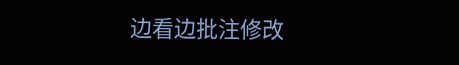边看边批注修改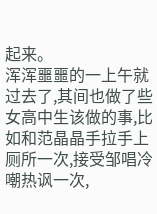起来。
浑浑噩噩的一上午就过去了,其间也做了些女高中生该做的事,比如和范晶晶手拉手上厕所一次,接受邹唱冷嘲热讽一次,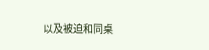以及被迫和同桌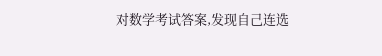对数学考试答案,发现自己连选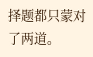择题都只蒙对了两道。